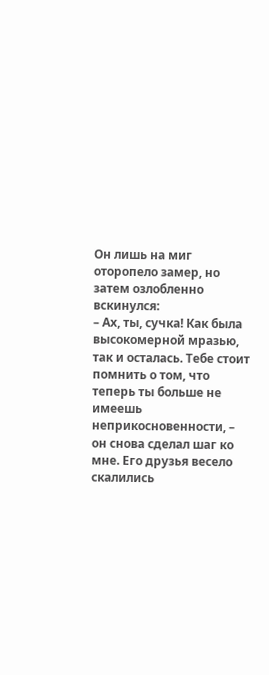Он лишь на миг оторопело замер, но затем озлобленно вскинулся:
– Ах, ты, сучка! Как была высокомерной мразью, так и осталась. Тебе стоит помнить о том, что теперь ты больше не имеешь неприкосновенности, – он снова сделал шаг ко мне. Его друзья весело скалились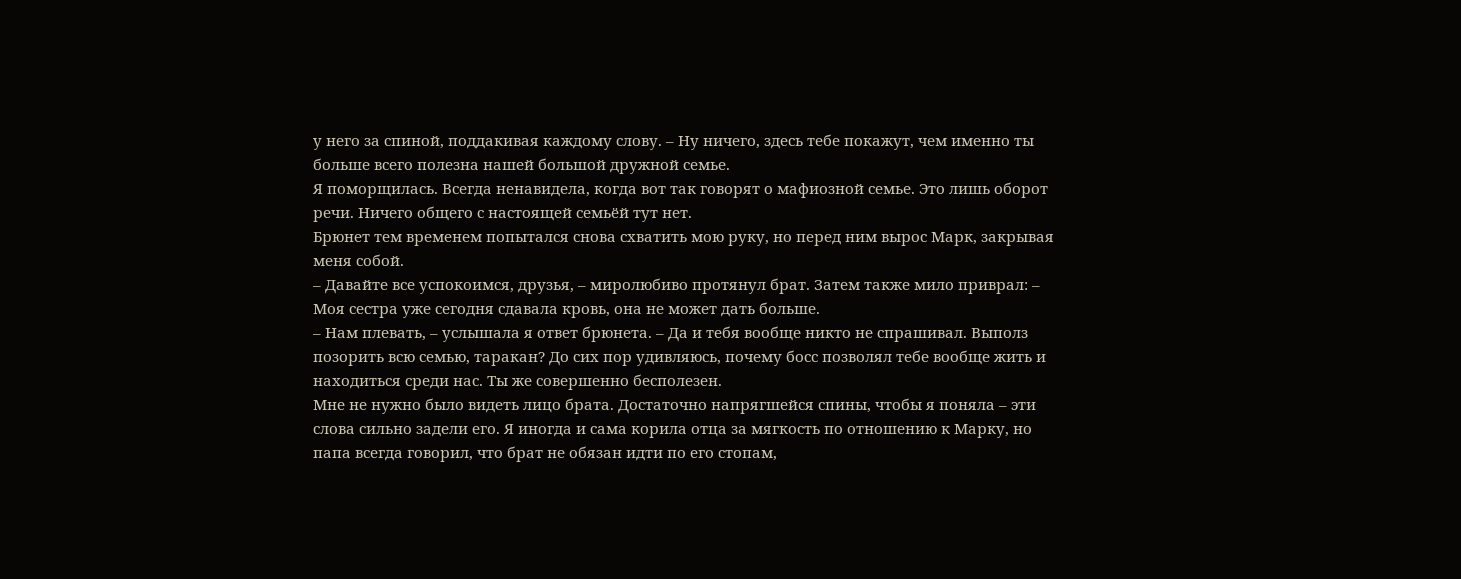у него за спиной, поддакивая каждому слову. – Ну ничего, здесь тебе покажут, чем именно ты больше всего полезна нашей большой дружной семье.
Я поморщилась. Всегда ненавидела, когда вот так говорят о мафиозной семье. Это лишь оборот речи. Ничего общего с настоящей семьёй тут нет.
Брюнет тем временем попытался снова схватить мою руку, но перед ним вырос Марк, закрывая меня собой.
– Давайте все успокоимся, друзья, – миролюбиво протянул брат. Затем также мило приврал: – Моя сестра уже сегодня сдавала кровь, она не может дать больше.
– Нам плевать, – услышала я ответ брюнета. – Да и тебя вообще никто не спрашивал. Выполз позорить всю семью, таракан? До сих пор удивляюсь, почему босс позволял тебе вообще жить и находиться среди нас. Ты же совершенно бесполезен.
Мне не нужно было видеть лицо брата. Достаточно напрягшейся спины, чтобы я поняла – эти слова сильно задели его. Я иногда и сама корила отца за мягкость по отношению к Марку, но папа всегда говорил, что брат не обязан идти по его стопам,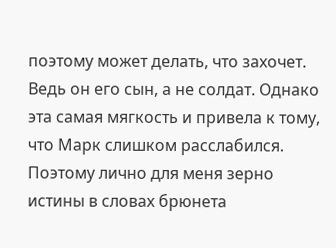поэтому может делать, что захочет. Ведь он его сын, а не солдат. Однако эта самая мягкость и привела к тому, что Марк слишком расслабился. Поэтому лично для меня зерно истины в словах брюнета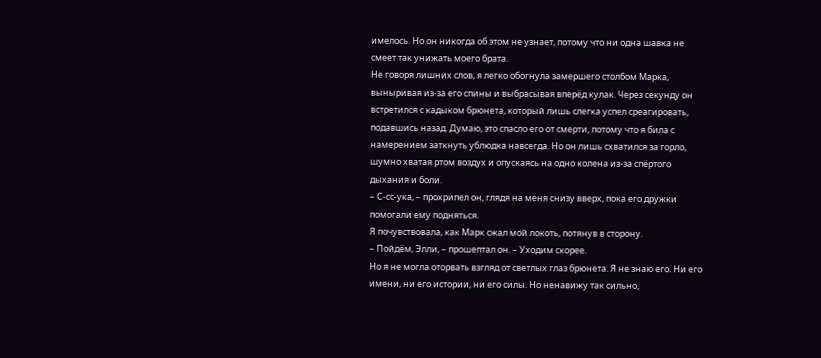имелось. Но он никогда об этом не узнает, потому что ни одна шавка не смеет так унижать моего брата.
Не говоря лишних слов, я легко обогнула замершего столбом Марка, выныривая из-за его спины и выбрасывая вперёд кулак. Через секунду он встретился с кадыком брюнета, который лишь слегка успел среагировать, подавшись назад. Думаю, это спасло его от смерти, потому что я била с намерением заткнуть ублюдка навсегда. Но он лишь схватился за горло, шумно хватая ртом воздух и опускаясь на одно колена из-за спёртого дыхания и боли.
– С-сс-ука, – прохрипел он, глядя на меня снизу вверх, пока его дружки помогали ему подняться.
Я почувствовала, как Марк сжал мой локоть, потянув в сторону.
– Пойдём, Элли, – прошептал он. – Уходим скорее.
Но я не могла оторвать взгляд от светлых глаз брюнета. Я не знаю его. Ни его имени, ни его истории, ни его силы. Но ненавижу так сильно,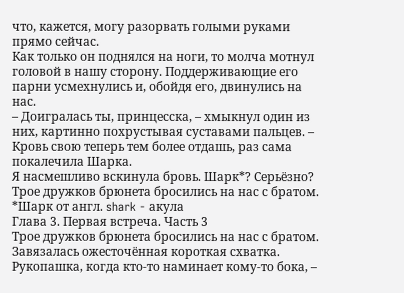что, кажется, могу разорвать голыми руками прямо сейчас.
Как только он поднялся на ноги, то молча мотнул головой в нашу сторону. Поддерживающие его парни усмехнулись и, обойдя его, двинулись на нас.
– Доигралась ты, принцесска, – хмыкнул один из них, картинно похрустывая суставами пальцев. – Кровь свою теперь тем более отдашь, раз сама покалечила Шарка.
Я насмешливо вскинула бровь. Шарк*? Серьёзно?
Трое дружков брюнета бросились на нас с братом.
*Шарк от англ. shark - акула
Глава 3. Первая встреча. Часть 3
Трое дружков брюнета бросились на нас с братом. Завязалась ожесточённая короткая схватка. Рукопашка, когда кто-то наминает кому-то бока, –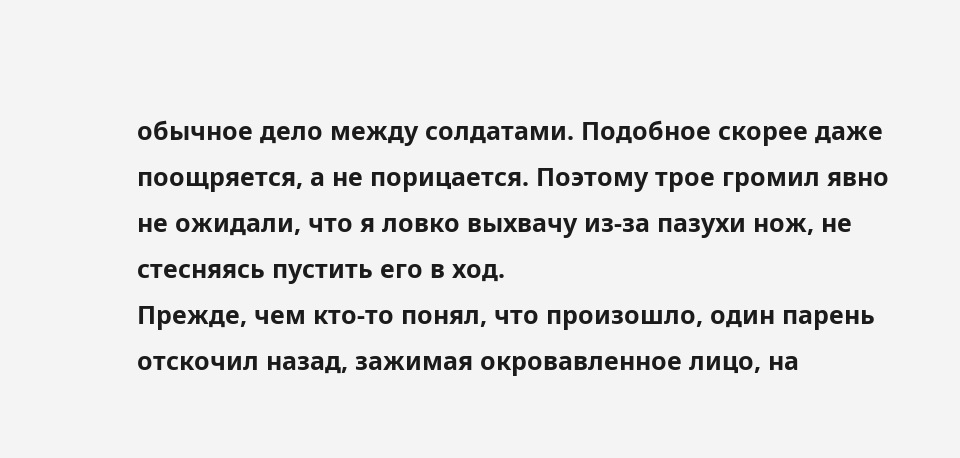обычное дело между солдатами. Подобное скорее даже поощряется, а не порицается. Поэтому трое громил явно не ожидали, что я ловко выхвачу из-за пазухи нож, не стесняясь пустить его в ход.
Прежде, чем кто-то понял, что произошло, один парень отскочил назад, зажимая окровавленное лицо, на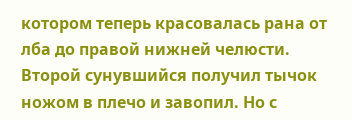котором теперь красовалась рана от лба до правой нижней челюсти. Второй сунувшийся получил тычок ножом в плечо и завопил. Но с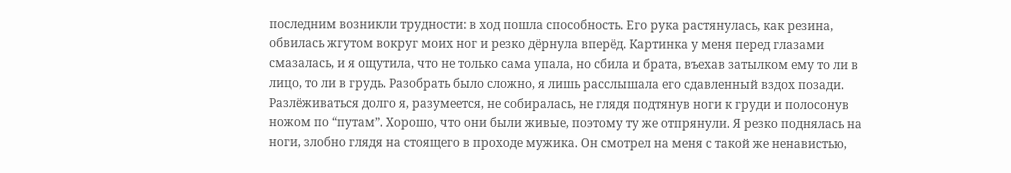последним возникли трудности: в ход пошла способность. Его рука растянулась, как резина, обвилась жгутом вокруг моих ног и резко дёрнула вперёд. Картинка у меня перед глазами смазалась, и я ощутила, что не только сама упала, но сбила и брата, въехав затылком ему то ли в лицо, то ли в грудь. Разобрать было сложно, я лишь расслышала его сдавленный вздох позади.
Разлёживаться долго я, разумеется, не собиралась, не глядя подтянув ноги к груди и полосонув ножом по “путам”. Хорошо, что они были живые, поэтому ту же отпрянули. Я резко поднялась на ноги, злобно глядя на стоящего в проходе мужика. Он смотрел на меня с такой же ненавистью,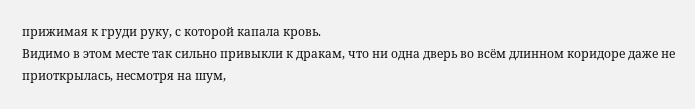прижимая к груди руку, с которой капала кровь.
Видимо в этом месте так сильно привыкли к дракам, что ни одна дверь во всём длинном коридоре даже не приоткрылась, несмотря на шум,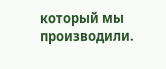который мы производили.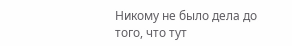Никому не было дела до того, что тут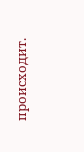происходит.